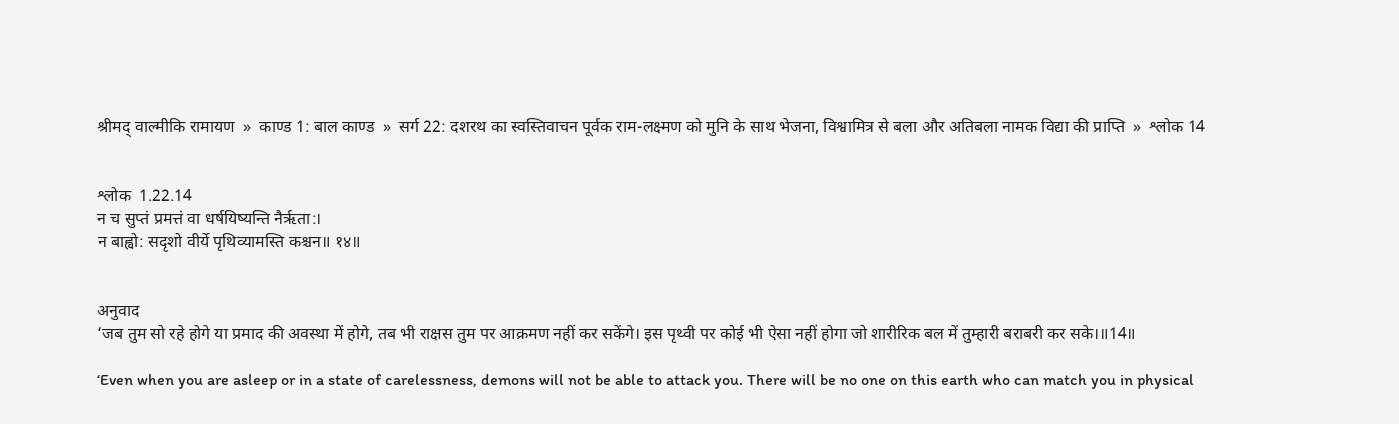श्रीमद् वाल्मीकि रामायण  »  काण्ड 1: बाल काण्ड  »  सर्ग 22: दशरथ का स्वस्तिवाचन पूर्वक राम-लक्ष्मण को मुनि के साथ भेजना, विश्वामित्र से बला और अतिबला नामक विद्या की प्राप्ति  »  श्लोक 14


श्लोक  1.22.14
न च सुप्तं प्रमत्तं वा धर्षयिष्यन्ति नैर्ऋता:।
न बाह्वो: सदृशो वीर्ये पृथिव्यामस्ति कश्चन॥ १४॥


अनुवाद
‘जब तुम सो रहे होगे या प्रमाद की अवस्था में होगे, तब भी राक्षस तुम पर आक्रमण नहीं कर सकेंगे। इस पृथ्वी पर कोई भी ऐसा नहीं होगा जो शारीरिक बल में तुम्हारी बराबरी कर सके।॥14॥

‘Even when you are asleep or in a state of carelessness, demons will not be able to attack you. There will be no one on this earth who can match you in physical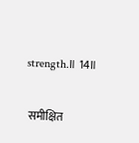strength.॥ 14॥

 समीक्षित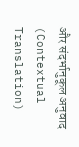और संदर्भानुकूल अनुवाद (Contextual Translation)